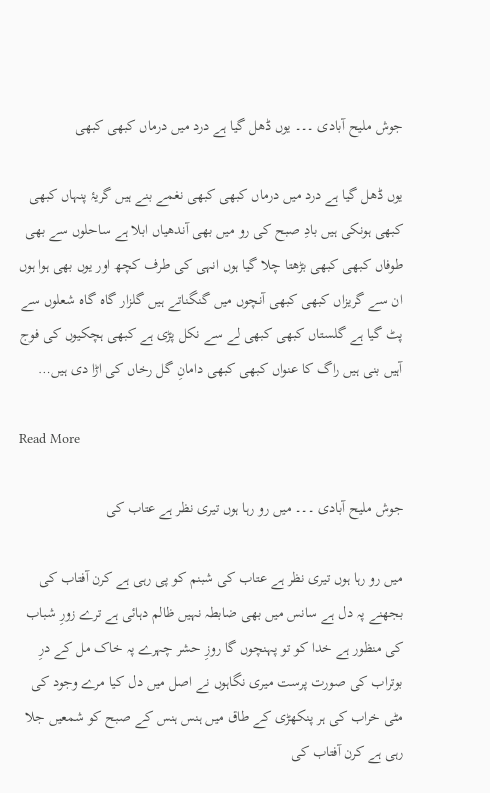جوش ملیح آبادی ۔۔۔ یوں ڈھل گیا ہے درد میں درماں کبھی کبھی

یوں ڈھل گیا ہے درد میں درماں کبھی کبھی نغمے بنے ہیں گریۂ پنہاں کبھی کبھی ہونکی ہیں بادِ صبح کی رو میں بھی آندھیاں ابلا ہے ساحلوں سے بھی طوفاں کبھی کبھی بڑھتا چلا گیا ہوں انہی کی طرف کچھ اور یوں بھی ہوا ہوں ان سے گریزاں کبھی کبھی آنچوں میں گنگناتے ہیں گلزار گاہ گاہ شعلوں سے پٹ گیا ہے گلستاں کبھی کبھی لے سے نکل پڑی ہے کبھی ہچکیوں کی فوج آہیں بنی ہیں راگ کا عنواں کبھی کبھی دامانِ گل رخاں کی اڑا دی ہیں…

Read More

جوش ملیح آبادی ۔۔۔ میں رو رہا ہوں تیری نظر ہے عتاب کی

میں رو رہا ہوں تیری نظر ہے عتاب کی شبنم کو پی رہی ہے کرن آفتاب کی بجھنے پہ دل ہے سانس میں بھی ضابطہ نہیں ظالم دہائی ہے ترے زورِ شباب کی منظور ہے خدا کو تو پہنچوں گا روزِ حشر چہرے پہ خاک مل کے درِ بوتراب کی صورت پرست میری نگاہوں نے اصل میں دل کیا مرے وجود کی مٹی خراب کی ہر پنکھڑی کے طاق میں ہنس ہنس کے صبح کو شمعیں جلا رہی ہے کرن آفتاب کی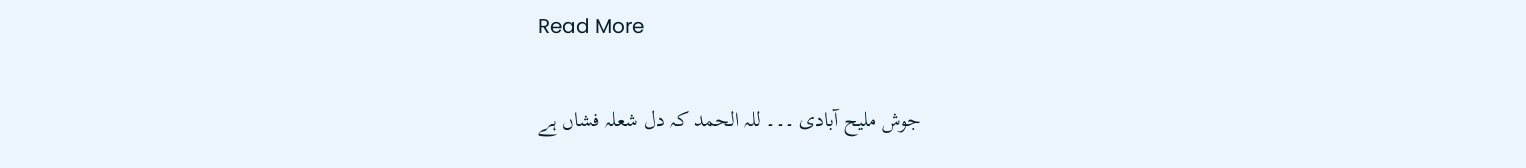Read More

جوش ملیح آبادی ۔۔۔ للہ الحمد کہ دل شعلہ فشاں ہے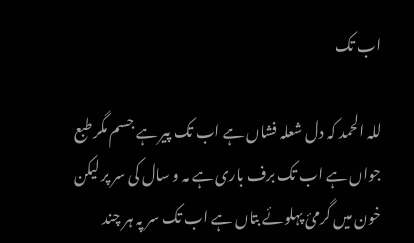اب تک

للہ الحمد کہ دل شعلہ فشاں ہے اب تک پیر ہے جسم مگر طبع جواں ہے اب تک برف باری ہے مہ و سال کی سر پر لیکن خون میں گرمئ پہلوئے بتاں ہے اب تک سر پہ ہر چند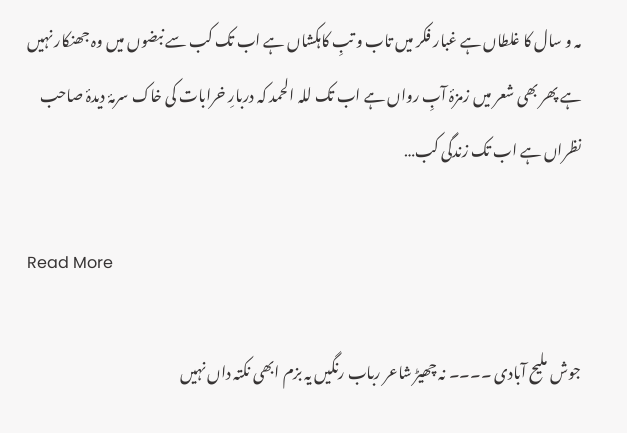مہ و سال کا غلطاں ہے غبار فکر میں تاب و تبِ کاہکشاں ہے اب تک کب سے نبضوں میں وہ جھنکار نہیں ہے پھر بھی شعر میں زمزۂ آبِ رواں ہے اب تک للہ الحمد کہ دربارِ خرابات کی خاک سرمۂ دیدۂ صاحب نظراں ہے اب تک زندگی کب…

Read More

جوش ملیح آبادی ۔۔۔۔ نہ چھیڑ شاعر رباب رنگیں یہ بزم ابھی نکتہ داں نہیں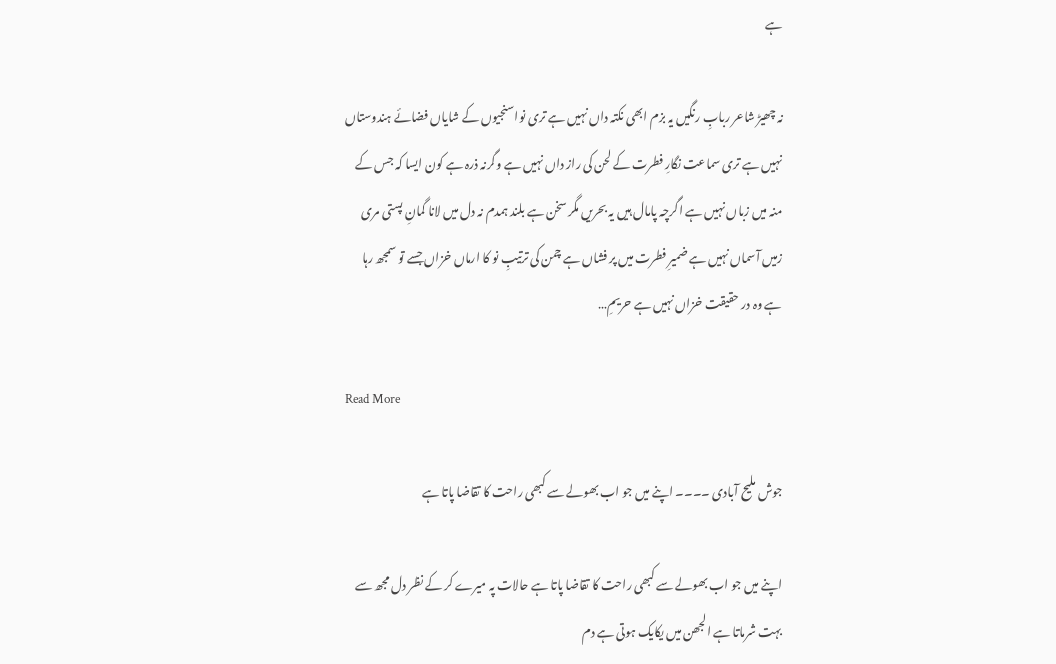ہے

نہ چھیڑ شاعر ربابِ رنگیں یہ بزم ابھی نکتہ داں نہیں ہے تری نواسنجیوں کے شایاں فضائے ہندوستاں نہیں ہے تری سماعت نگارِ فطرت کے لحن کی راز داں نہیں ہے وگرنہ ذرہ ہے کون ایسا کہ جس کے منہ میں زباں نہیں ہے اگرچہ پامال ہیں یہ بحریں مگر سخن ہے بلند ہمدم نہ دل میں لانا گمانِ پستی مری زمیں آسماں نہیں ہے ضمیرِ فطرت میں پر فشاں ہے چمن کی ترتیبِ نو کا ارماں خزاں جسے تو سمجھ رہا ہے وہ در حقیقت خزاں نہیں ہے حریمِ…

Read More

جوش ملیح آبادی ۔۔۔۔ اپنے میں جو اب بھولے سے کبھی راحت کا تقاضا پاتا ہے

اپنے میں جو اب بھولے سے کبھی راحت کا تقاضا پاتا ہے حالات پہ میرے کر کے نظر دل مجھ سے بہت شرماتا ہے الجھن میں یکایک ہوتی ہے دم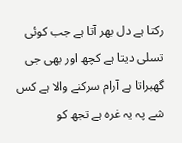رکتا ہے دل بھر آتا ہے جب کوئی تسلی دیتا ہے کچھ اور بھی جی گھبراتا ہے آرام سرکنے والا ہے کس شے پہ یہ غرہ ہے تجھ کو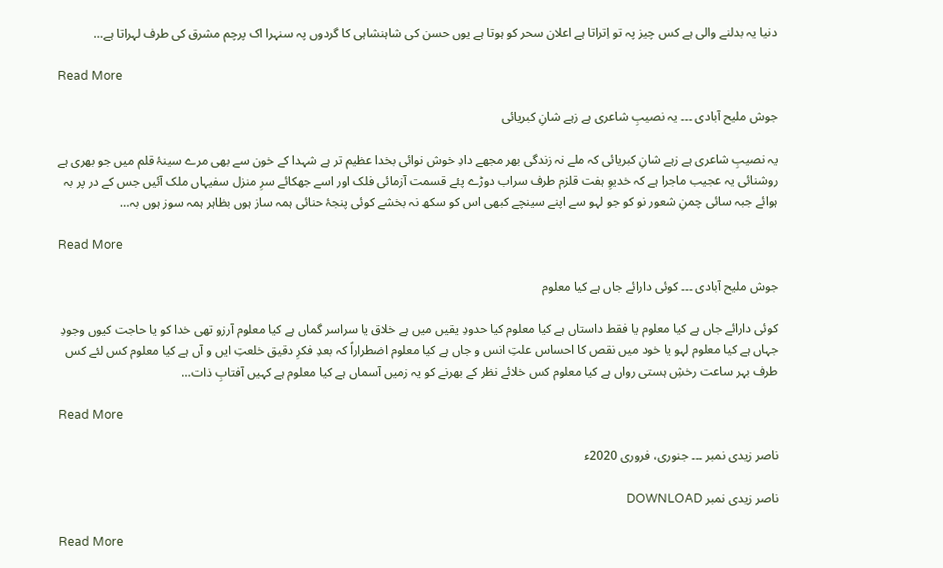دنیا یہ بدلنے والی ہے کس چیز پہ تو اِتراتا ہے اعلان سحر کو ہوتا ہے یوں حسن کی شاہنشاہی کا گردوں پہ سنہرا اک پرچم مشرق کی طرف لہراتا ہے…

Read More

جوش ملیح آبادی ۔۔۔ یہ نصیبِ شاعری ہے زہے شانِ کبریائی

یہ نصیبِ شاعری ہے زہے شانِ کبریائی کہ ملے نہ زندگی بھر مجھے دادِ خوش نوائی بخدا عظیم تر ہے شہدا کے خون سے بھی مرے سینۂ قلم میں جو بھری ہے روشنائی یہ عجیب ماجرا ہے کہ خدیوِ ہفت قلزم طرف سراب دوڑے پئے قسمت آزمائی فلک اور اسے جھکائے سرِ منزل سفیہاں ملک آئیں جس کے در پر بہ ہوائے جبہ سائی چمنِ شعور نو کو جو لہو سے اپنے سینچے کبھی اس کو سکھ نہ بخشے کوئی پنجۂ حنائی ہمہ ساز ہوں بظاہر ہمہ سوز ہوں بہ…

Read More

جوش ملیح آبادی ۔۔۔ کوئی دارائے جاں ہے کیا معلوم

کوئی دارائے جاں ہے کیا معلوم یا فقط داستاں ہے کیا معلوم کیا حدودِ یقیں میں ہے خلاق یا سراسر گماں ہے کیا معلوم آرزو تھی خدا کو یا حاجت کیوں وجودِ جہاں ہے کیا معلوم لہو یا خود میں نقص کا احساس علتِ انس و جاں ہے کیا معلوم اضطراراً کہ بعدِ فکرِ دقیق خلعت‌ِ ایں و آں ہے کیا معلوم کس لئے کس طرف بہر ساعت رخشِ ہستی رواں ہے کیا معلوم کس خلائے نظر کے بھرنے کو یہ زمیں آسماں ہے کیا معلوم ہے کہیں آفتابِ ذات…

Read More

ناصر زیدی نمبر ۔۔۔ جنوری، فروری 2020ء

ناصر زیدی نمبر DOWNLOAD

Read More